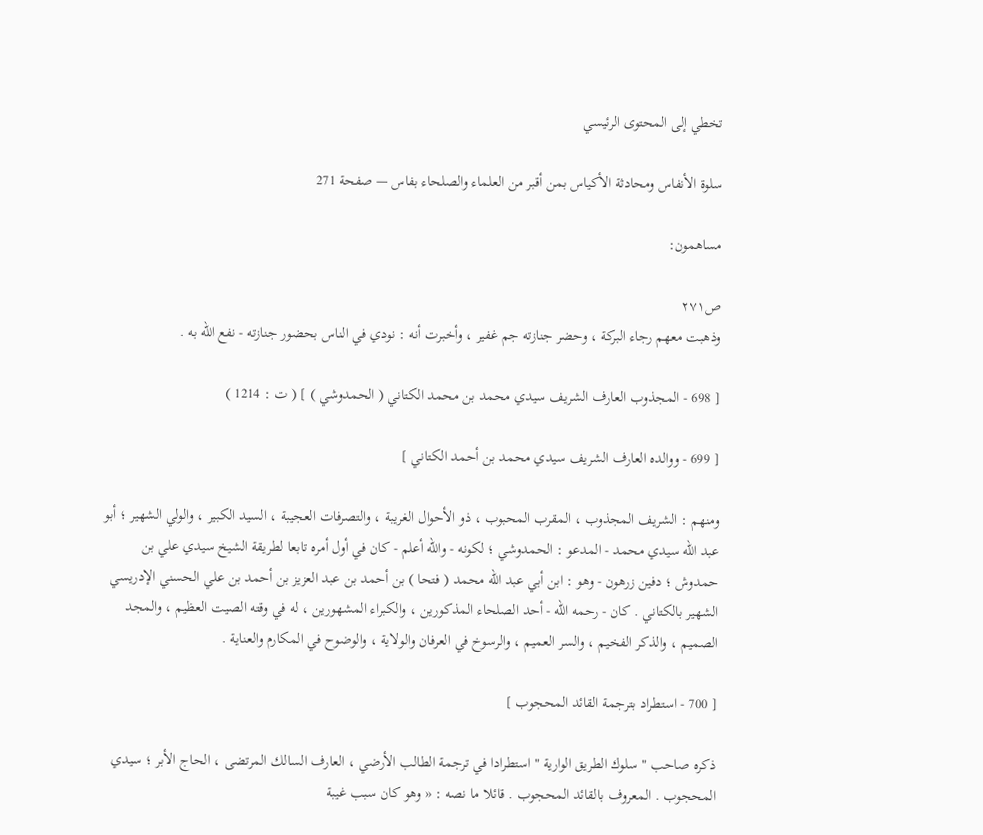تخطي إلى المحتوى الرئيسي

سلوة الأنفاس ومحادثة الأكياس بمن أقبر من العلماء والصلحاء بفاس — صفحة 271

مساهمون:

ص٢٧١
وذهبت معهم رجاء البركة ، وحضر جنازته جم غفير ، وأخبرت أنه : نودي في الناس بحضور جنازته - نفع اللّه به .

[ 698 - المجذوب العارف الشريف سيدي محمد بن محمد الكتاني ( الحمدوشي ) ] ( ت : 1214 )

[ 699 - ووالده العارف الشريف سيدي محمد بن أحمد الكتاني ]

ومنهم : الشريف المجذوب ، المقرب المحبوب ، ذو الأحوال الغريبة ، والتصرفات العجيبة ، السيد الكبير ، والولي الشهير ؛ أبو عبد اللّه سيدي محمد - المدعو : الحمدوشي ؛ لكونه - واللّه أعلم - كان في أول أمره تابعا لطريقة الشيخ سيدي علي بن حمدوش ؛ دفين زرهون - وهو : ابن أبي عبد اللّه محمد ( فتحا ) بن أحمد بن عبد العزيز بن أحمد بن علي الحسني الإدريسي الشهير بالكتاني . كان - رحمه اللّه - أحد الصلحاء المذكورين ، والكبراء المشهورين ، له في وقته الصيت العظيم ، والمجد الصميم ، والذكر الفخيم ، والسر العميم ، والرسوخ في العرفان والولاية ، والوضوح في المكارم والعناية .

[ 700 - استطراد بترجمة القائد المحجوب ]

ذكره صاحب " سلوك الطريق الوارية " استطرادا في ترجمة الطالب الأرضي ، العارف السالك المرتضى ، الحاج الأبر ؛ سيدي المحجوب . المعروف بالقائد المحجوب . قائلا ما نصه : « وهو كان سبب غيبة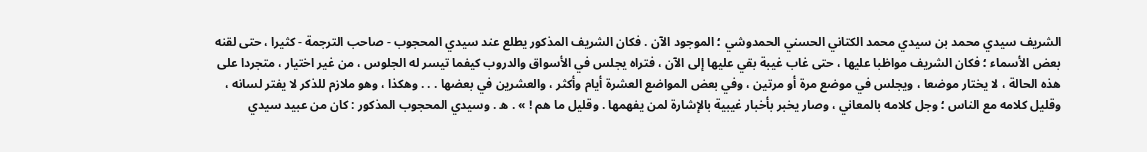الشريف سيدي محمد بن سيدي محمد الكتاني الحسني الحمدوشي ؛ الموجود الآن . فكان الشريف المذكور يطلع عند سيدي المحجوب - صاحب الترجمة - كثيرا ، حتى لقنه بعض الأسماء ؛ فكان الشريف مواظبا عليها ، حتى غاب غيبة بقي عليها إلى الآن ، فتراه يجلس في الأسواق والدروب كيفما تيسر له الجلوس ، من غير اختيار ، متجردا على هذه الحالة ، لا يختار موضعا ، ويجلس في موضع مرة أو مرتين ، وفي بعض المواضع العشرة أيام وأكثر ، والعشرين في بعضها . . . وهكذا ، وهو ملازم للذكر لا يفتر لسانه ، وقليل كلامه مع الناس ؛ وجل كلامه بالمعاني ، وصار يخبر بأخبار غيبية بالإشارة لمن يفهمها . وقليل ما هم ! » . ه . وسيدي المحجوب المذكور : كان من عبيد سيدي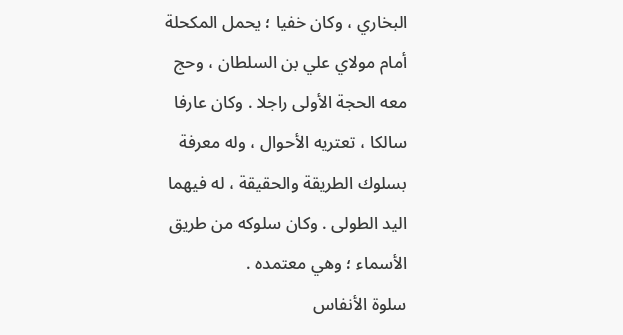البخاري ، وكان خفيا ؛ يحمل المكحلة أمام مولاي علي بن السلطان ، وحج معه الحجة الأولى راجلا . وكان عارفا سالكا ، تعتريه الأحوال ، وله معرفة بسلوك الطريقة والحقيقة ، له فيهما اليد الطولى . وكان سلوكه من طريق الأسماء ؛ وهي معتمده .
سلوة الأنفاس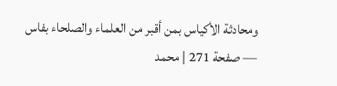ومحادثة الأكياس بمن أقبر من العلماء والصلحاء بفاس — صفحة 271 | محمد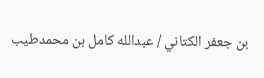بن جعفر الكتاني / عبدالله كامل بن محمدطيب